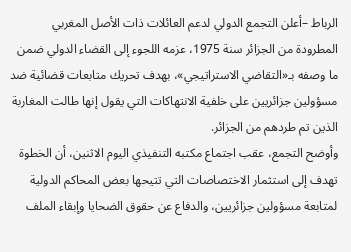الرباط –أعلن التجمع الدولي لدعم العائلات ذات الأصل المغربي المطرودة من الجزائر سنة 1975، عزمه اللجوء إلى القضاء الدولي ضمن ما وصفه بـ«التقاضي الاستراتيجي»، بهدف تحريك متابعات قضائية ضد مسؤولين جزائريين على خلفية الانتهاكات التي يقول إنها طالت المغاربة الذين تم طردهم من الجزائر.
وأوضح التجمع، عقب اجتماع مكتبه التنفيذي اليوم الاثنين، أن الخطوة تهدف إلى استثمار الاختصاصات التي تتيحها بعض المحاكم الدولية لمتابعة مسؤولين جزائريين، والدفاع عن حقوق الضحايا وإبقاء الملف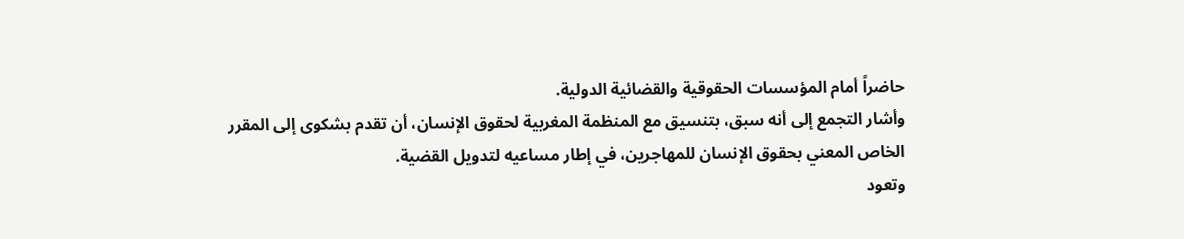حاضراً أمام المؤسسات الحقوقية والقضائية الدولية.
وأشار التجمع إلى أنه سبق، بتنسيق مع المنظمة المغربية لحقوق الإنسان، أن تقدم بشكوى إلى المقرر الخاص المعني بحقوق الإنسان للمهاجرين، في إطار مساعيه لتدويل القضية.
وتعود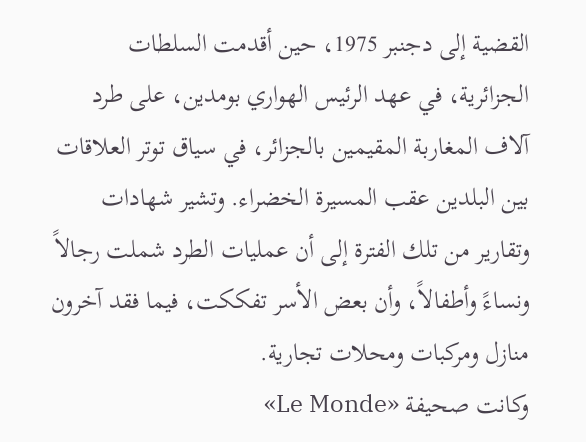القضية إلى دجنبر 1975، حين أقدمت السلطات الجزائرية، في عهد الرئيس الهواري بومدين، على طرد آلاف المغاربة المقيمين بالجزائر، في سياق توتر العلاقات بين البلدين عقب المسيرة الخضراء. وتشير شهادات وتقارير من تلك الفترة إلى أن عمليات الطرد شملت رجالاً ونساءً وأطفالاً، وأن بعض الأسر تفككت، فيما فقد آخرون منازل ومركبات ومحلات تجارية.
وكانت صحيفة «Le Monde»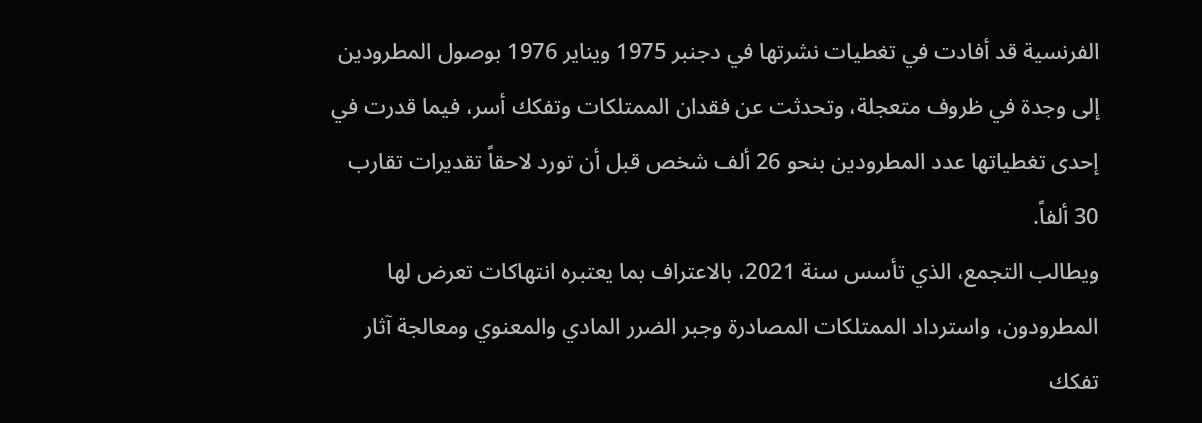الفرنسية قد أفادت في تغطيات نشرتها في دجنبر 1975 ويناير 1976 بوصول المطرودين إلى وجدة في ظروف متعجلة، وتحدثت عن فقدان الممتلكات وتفكك أسر، فيما قدرت في إحدى تغطياتها عدد المطرودين بنحو 26 ألف شخص قبل أن تورد لاحقاً تقديرات تقارب 30 ألفاً.
ويطالب التجمع، الذي تأسس سنة 2021، بالاعتراف بما يعتبره انتهاكات تعرض لها المطرودون، واسترداد الممتلكات المصادرة وجبر الضرر المادي والمعنوي ومعالجة آثار تفكك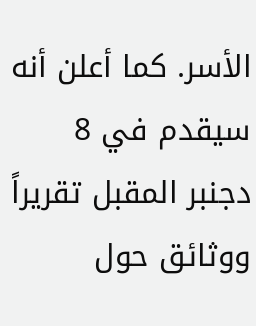الأسر. كما أعلن أنه سيقدم في 8 دجنبر المقبل تقريراً ووثائق حول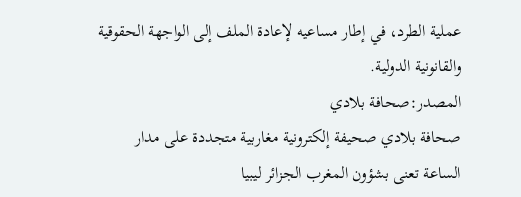عملية الطرد، في إطار مساعيه لإعادة الملف إلى الواجهة الحقوقية والقانونية الدولية.
المصدر:صحافة بلادي
صحافة بلادي صحيفة إلكترونية مغاربية متجددة على مدار الساعة تعنى بشؤون المغرب الجزائر ليبيا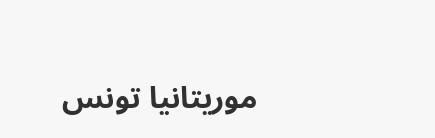موريتانيا تونس